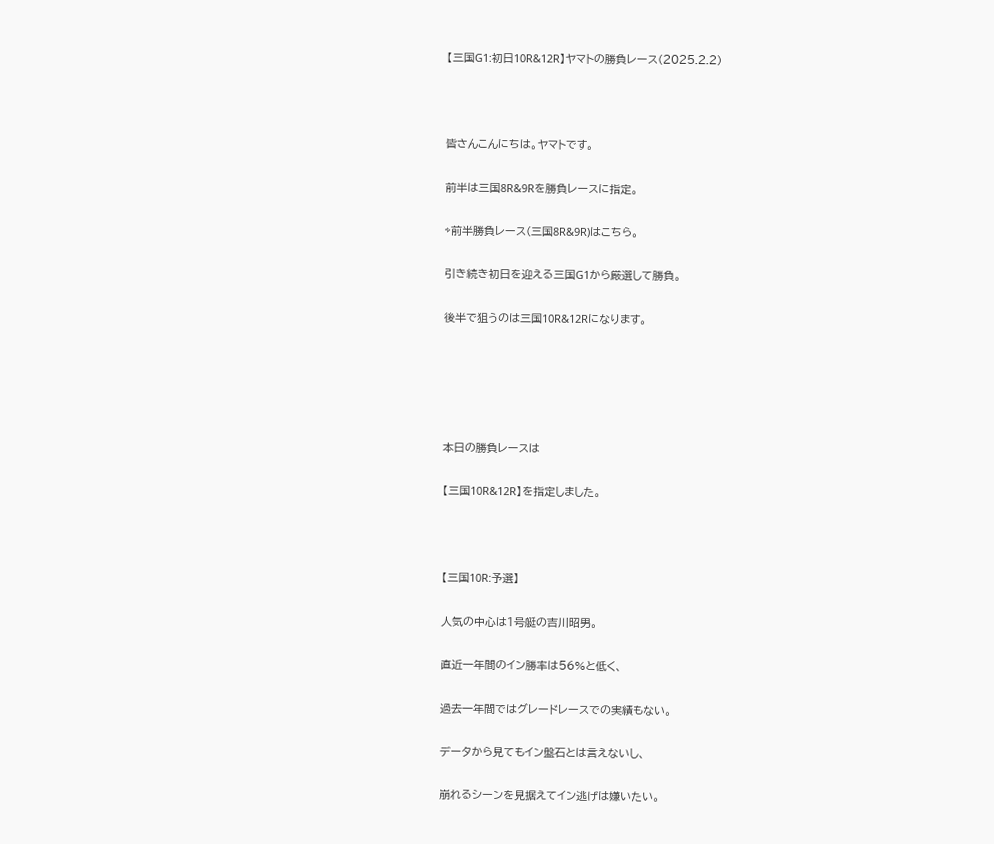【三国G1:初日10R&12R】ヤマトの勝負レース(2025.2.2)



皆さんこんにちは。ヤマトです。

前半は三国8R&9Rを勝負レースに指定。

⇨前半勝負レース(三国8R&9R)はこちら。

引き続き初日を迎える三国G1から厳選して勝負。

後半で狙うのは三国10R&12Rになります。





本日の勝負レースは

【三国10R&12R】を指定しました。



【三国10R:予選】

人気の中心は1号艇の吉川昭男。

直近一年間のイン勝率は56%と低く、

過去一年間ではグレードレースでの実績もない。

データから見てもイン盤石とは言えないし、

崩れるシーンを見据えてイン逃げは嫌いたい。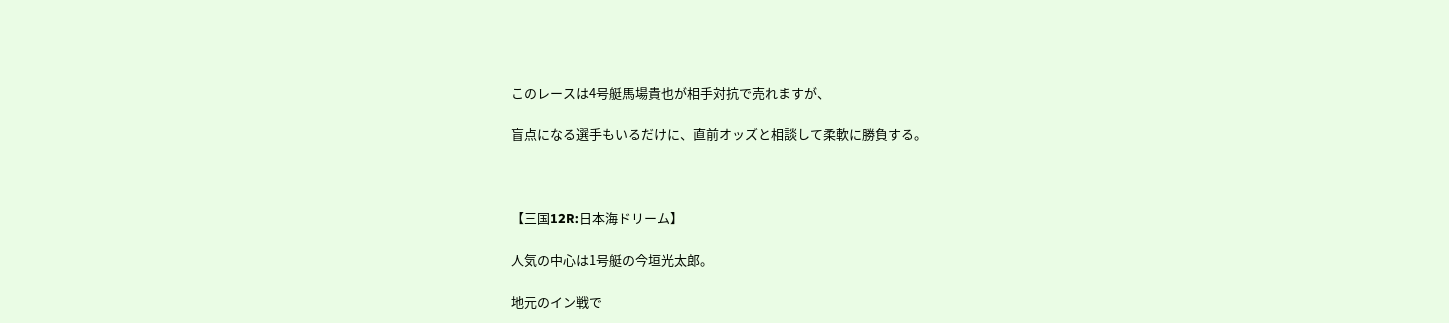このレースは4号艇馬場貴也が相手対抗で売れますが、

盲点になる選手もいるだけに、直前オッズと相談して柔軟に勝負する。



【三国12R:日本海ドリーム】

人気の中心は1号艇の今垣光太郎。

地元のイン戦で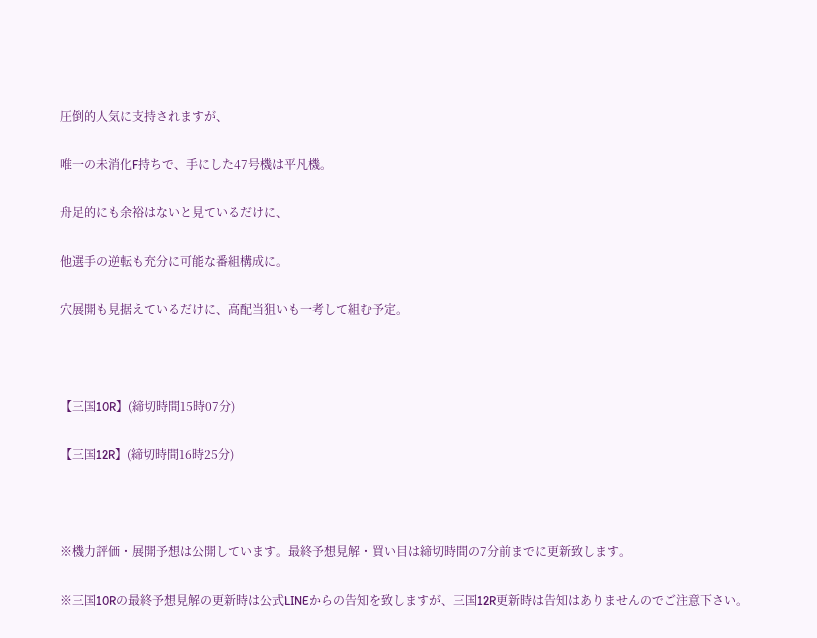圧倒的人気に支持されますが、

唯一の未消化F持ちで、手にした47号機は平凡機。

舟足的にも余裕はないと見ているだけに、

他選手の逆転も充分に可能な番組構成に。

穴展開も見据えているだけに、高配当狙いも一考して組む予定。



【三国10R】(締切時間15時07分)

【三国12R】(締切時間16時25分)



※機力評価・展開予想は公開しています。最終予想見解・買い目は締切時間の7分前までに更新致します。

※三国10Rの最終予想見解の更新時は公式LINEからの告知を致しますが、三国12R更新時は告知はありませんのでご注意下さい。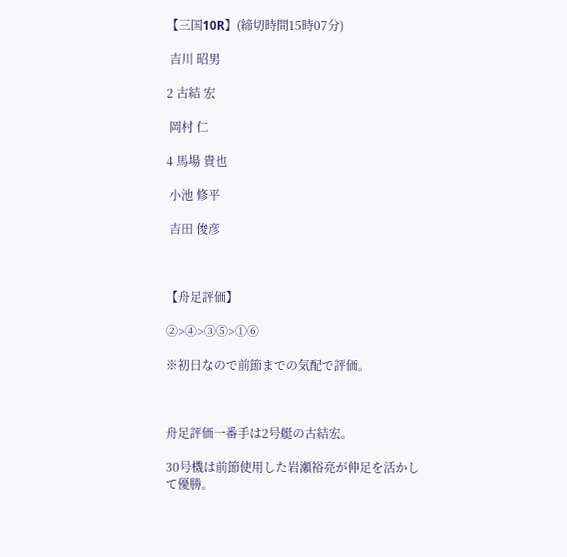【三国10R】(締切時間15時07分)

 吉川 昭男

2 古結 宏

 岡村 仁

4 馬場 貴也

 小池 修平

 吉田 俊彦



【舟足評価】

②>④>③⑤>①⑥

※初日なので前節までの気配で評価。



舟足評価一番手は2号艇の古結宏。

30号機は前節使用した岩瀬裕亮が伸足を活かして優勝。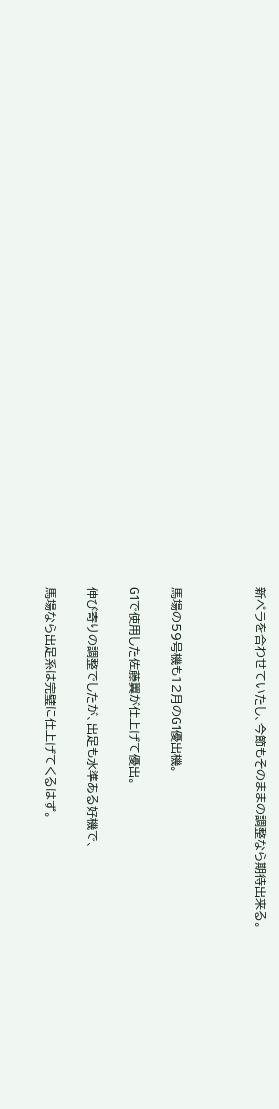新ペラを合わせていたし、今節もそのままの調整なら期待出来る。



馬場の59号機も12月のG1優出機。

G1で使用した佐藤翼が仕上げて優出。

伸び寄りの調整でしたが、出足も水準ある好機で、

馬場なら出足系は完璧に仕上げてくるはず。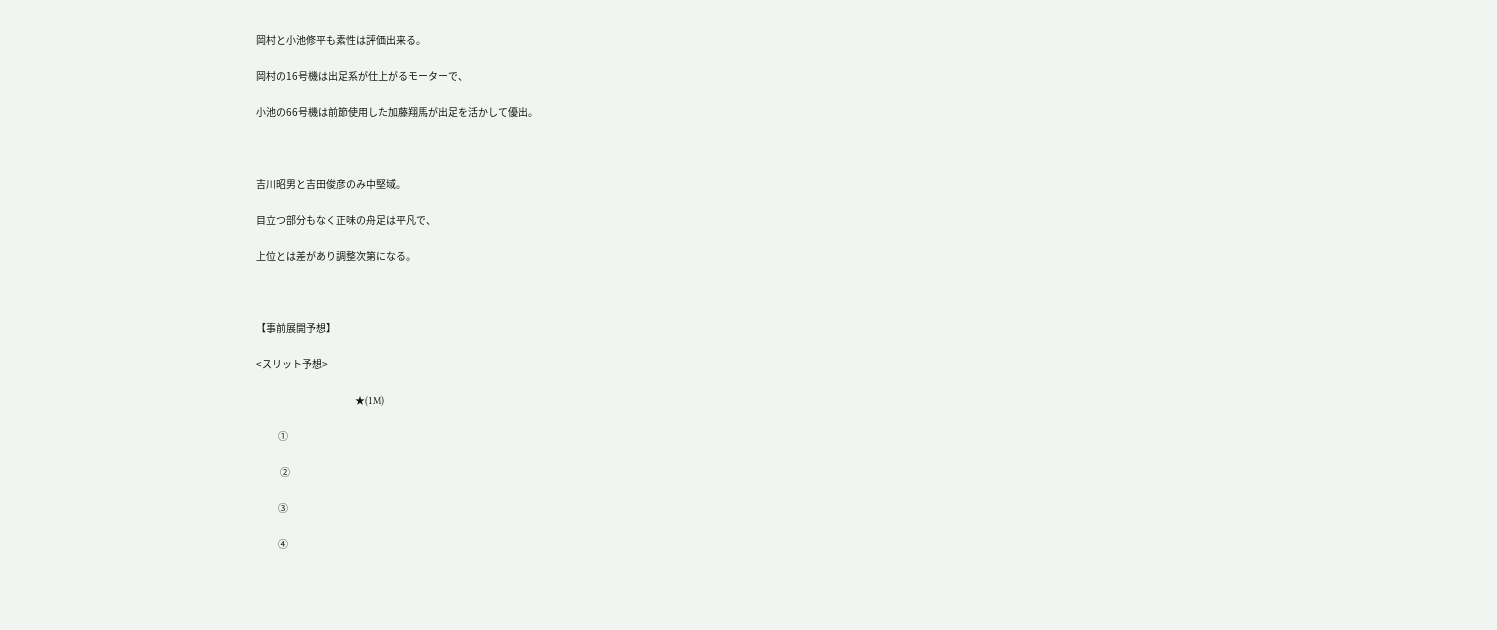岡村と小池修平も素性は評価出来る。

岡村の16号機は出足系が仕上がるモーターで、

小池の66号機は前節使用した加藤翔馬が出足を活かして優出。



吉川昭男と吉田俊彦のみ中堅域。

目立つ部分もなく正味の舟足は平凡で、

上位とは差があり調整次第になる。



【事前展開予想】

<スリット予想>

                                 ★(1M)

           ①

            ②

           ③

           ④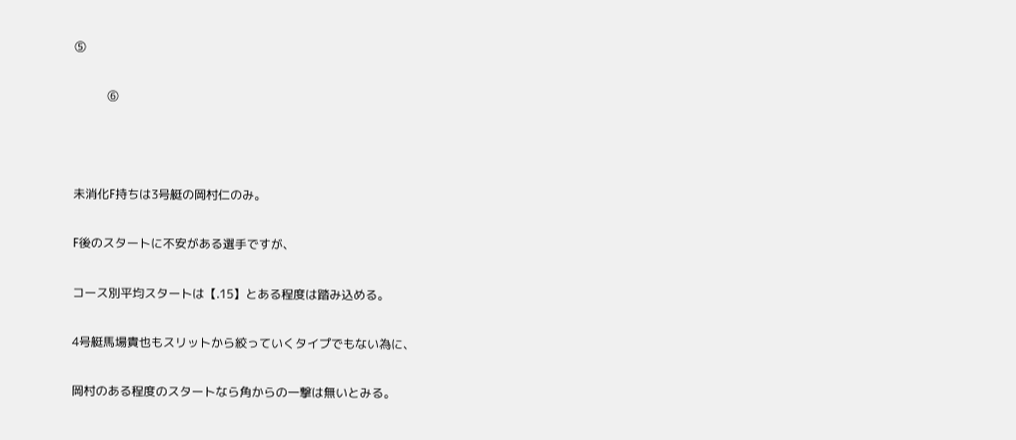⑤

           ⑥



未消化F持ちは3号艇の岡村仁のみ。

F後のスタートに不安がある選手ですが、

コース別平均スタートは【.15】とある程度は踏み込める。

4号艇馬場貴也もスリットから絞っていくタイプでもない為に、

岡村のある程度のスタートなら角からの一撃は無いとみる。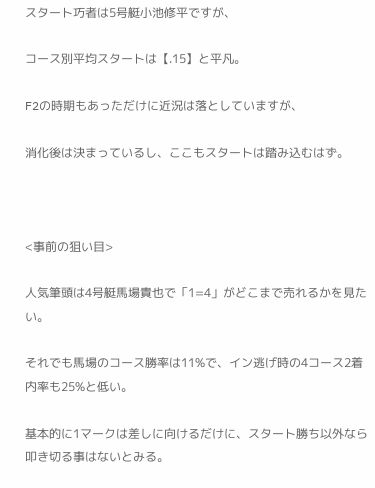スタート巧者は5号艇小池修平ですが、

コース別平均スタートは【.15】と平凡。

F2の時期もあっただけに近況は落としていますが、

消化後は決まっているし、ここもスタートは踏み込むはず。



<事前の狙い目>

人気筆頭は4号艇馬場貴也で「1=4」がどこまで売れるかを見たい。

それでも馬場のコース勝率は11%で、イン逃げ時の4コース2着内率も25%と低い。

基本的に1マークは差しに向けるだけに、スタート勝ち以外なら叩き切る事はないとみる。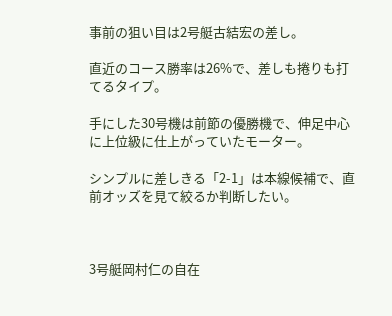事前の狙い目は2号艇古結宏の差し。

直近のコース勝率は26%で、差しも捲りも打てるタイプ。

手にした30号機は前節の優勝機で、伸足中心に上位級に仕上がっていたモーター。

シンプルに差しきる「2-1」は本線候補で、直前オッズを見て絞るか判断したい。



3号艇岡村仁の自在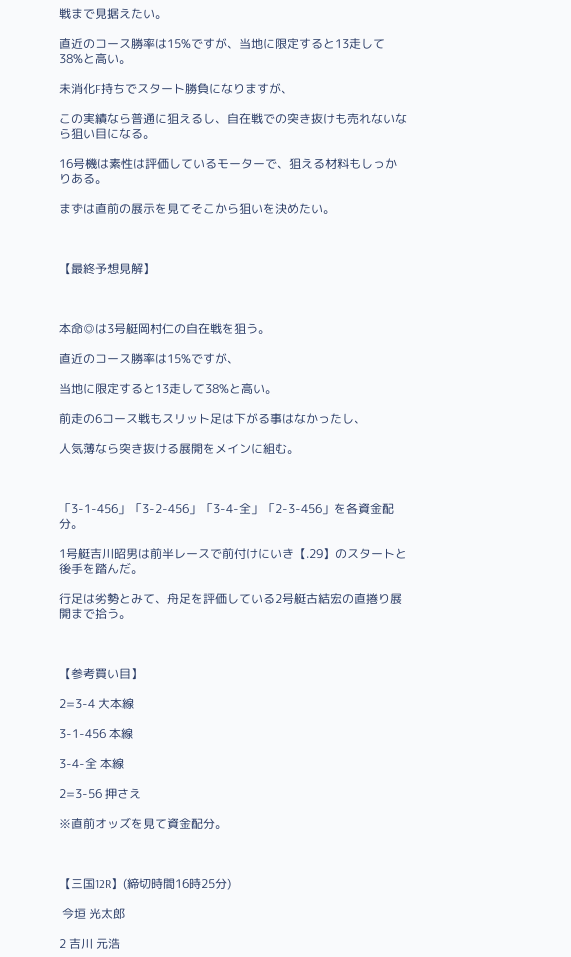戦まで見据えたい。

直近のコース勝率は15%ですが、当地に限定すると13走して38%と高い。

未消化F持ちでスタート勝負になりますが、

この実績なら普通に狙えるし、自在戦での突き抜けも売れないなら狙い目になる。

16号機は素性は評価しているモーターで、狙える材料もしっかりある。

まずは直前の展示を見てそこから狙いを決めたい。



【最終予想見解】



本命◎は3号艇岡村仁の自在戦を狙う。

直近のコース勝率は15%ですが、

当地に限定すると13走して38%と高い。

前走の6コース戦もスリット足は下がる事はなかったし、

人気薄なら突き抜ける展開をメインに組む。



「3-1-456」「3-2-456」「3-4-全」「2-3-456」を各資金配分。

1号艇吉川昭男は前半レースで前付けにいき【.29】のスタートと後手を踏んだ。

行足は劣勢とみて、舟足を評価している2号艇古結宏の直捲り展開まで拾う。



【参考買い目】

2=3-4 大本線

3-1-456 本線

3-4-全 本線

2=3-56 押さえ

※直前オッズを見て資金配分。



【三国12R】(締切時間16時25分)

 今垣 光太郎

2 吉川 元浩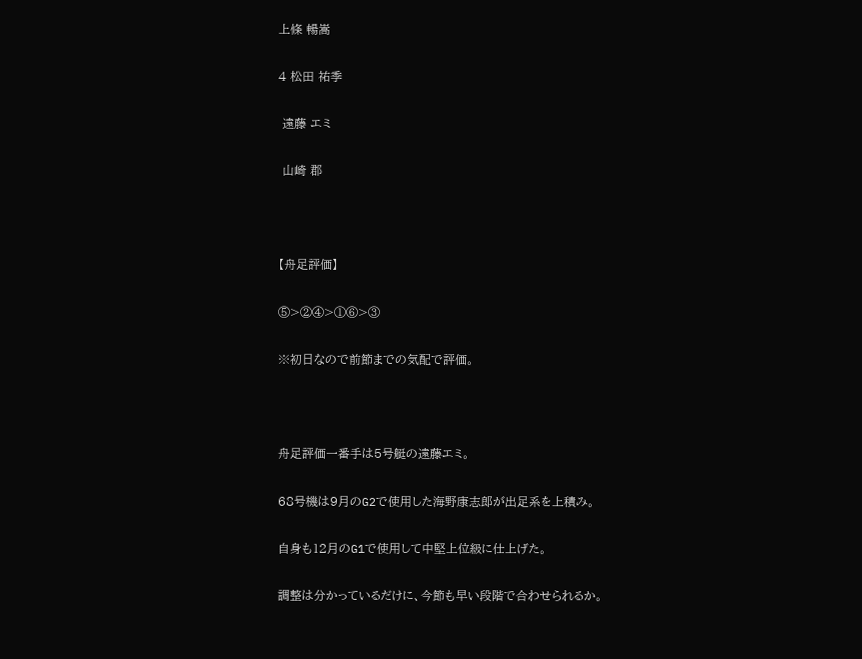上條 暢嵩

4 松田 祐季

 遠藤 エミ

 山崎 郡



【舟足評価】

⑤>②④>①⑥>③

※初日なので前節までの気配で評価。



舟足評価一番手は5号艇の遠藤エミ。

68号機は9月のG2で使用した海野康志郎が出足系を上積み。

自身も12月のG1で使用して中堅上位級に仕上げた。

調整は分かっているだけに、今節も早い段階で合わせられるか。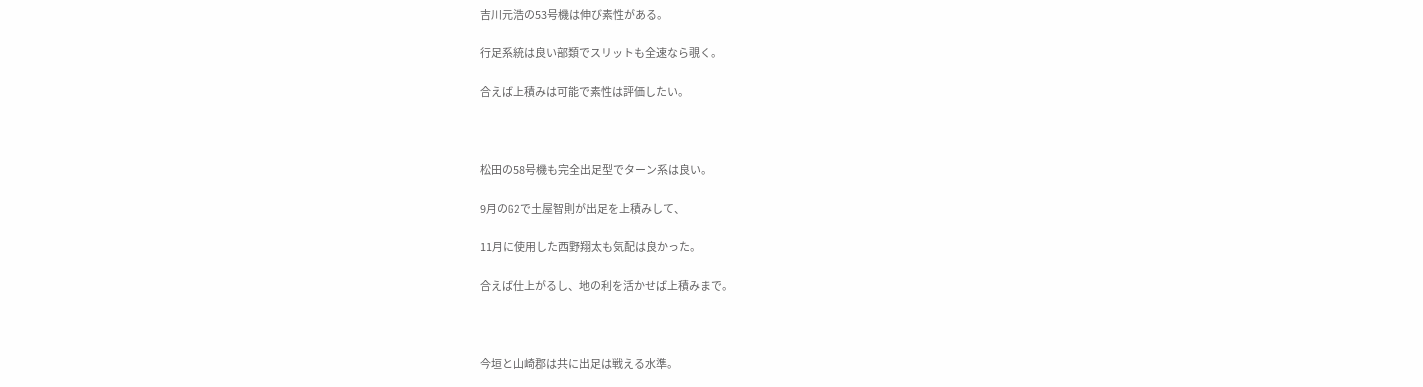吉川元浩の53号機は伸び素性がある。

行足系統は良い部類でスリットも全速なら覗く。

合えば上積みは可能で素性は評価したい。



松田の58号機も完全出足型でターン系は良い。

9月のG2で土屋智則が出足を上積みして、

11月に使用した西野翔太も気配は良かった。

合えば仕上がるし、地の利を活かせば上積みまで。



今垣と山崎郡は共に出足は戦える水準。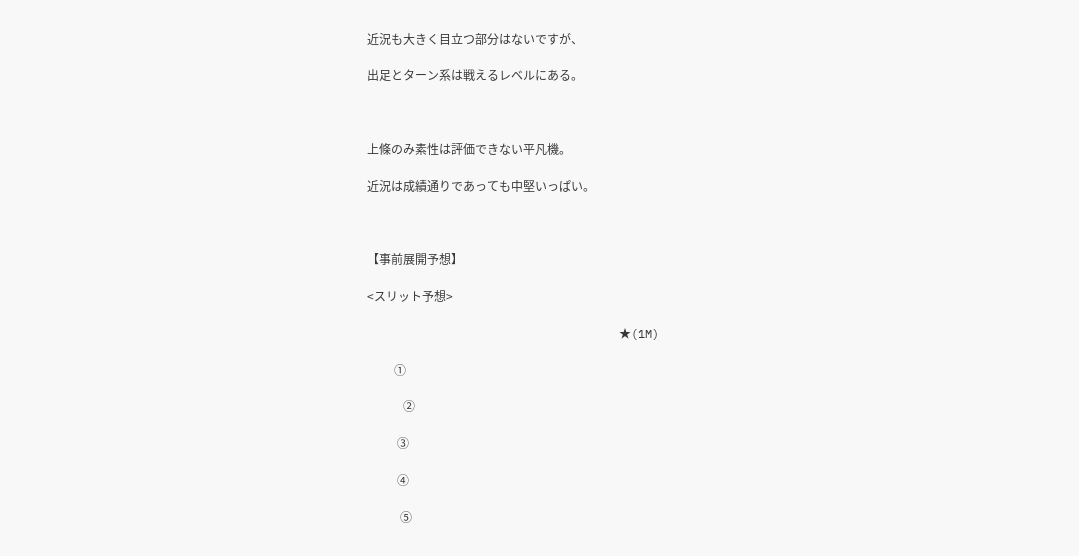近況も大きく目立つ部分はないですが、

出足とターン系は戦えるレベルにある。



上條のみ素性は評価できない平凡機。

近況は成績通りであっても中堅いっぱい。



【事前展開予想】

<スリット予想>

                                    ★(1M)

         ①

            ②

          ③

          ④

           ⑤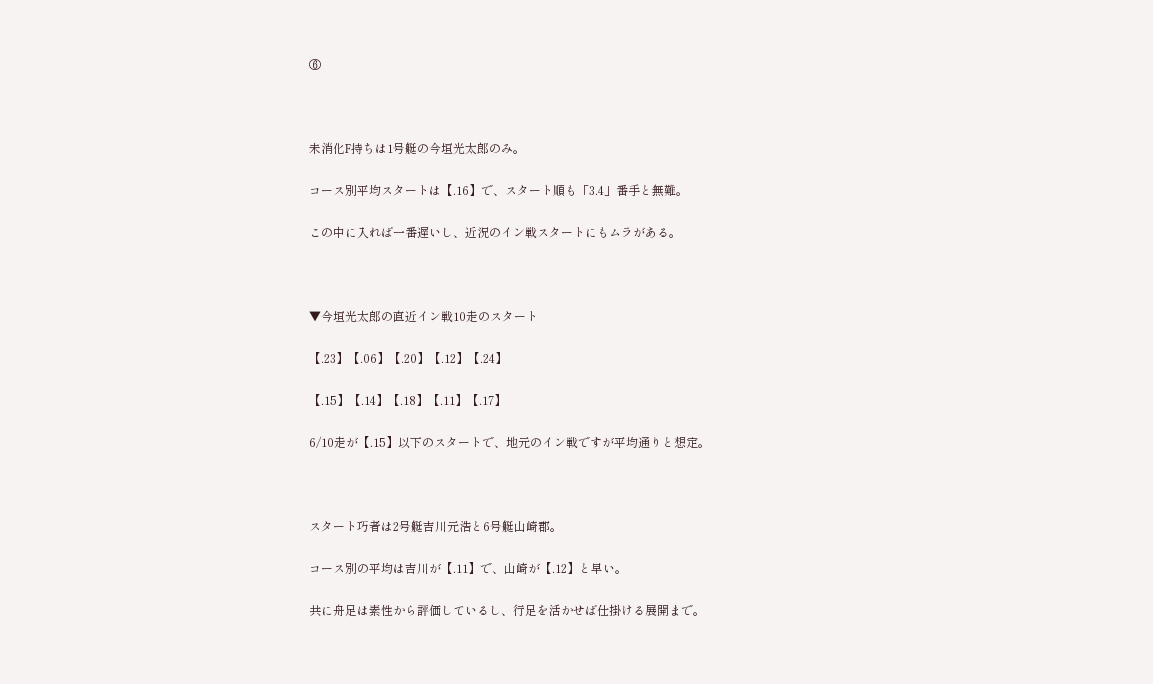⑥



未消化F持ちは1号艇の今垣光太郎のみ。

コース別平均スタートは【.16】で、スタート順も「3.4」番手と無難。

この中に入れば一番遅いし、近況のイン戦スタートにもムラがある。



▼今垣光太郎の直近イン戦10走のスタート

【.23】【.06】【.20】【.12】【.24】

【.15】【.14】【.18】【.11】【.17】

6/10走が【.15】以下のスタートで、地元のイン戦ですが平均通りと想定。



スタート巧者は2号艇吉川元浩と6号艇山崎郡。

コース別の平均は吉川が【.11】で、山崎が【.12】と早い。

共に舟足は素性から評価しているし、行足を活かせば仕掛ける展開まで。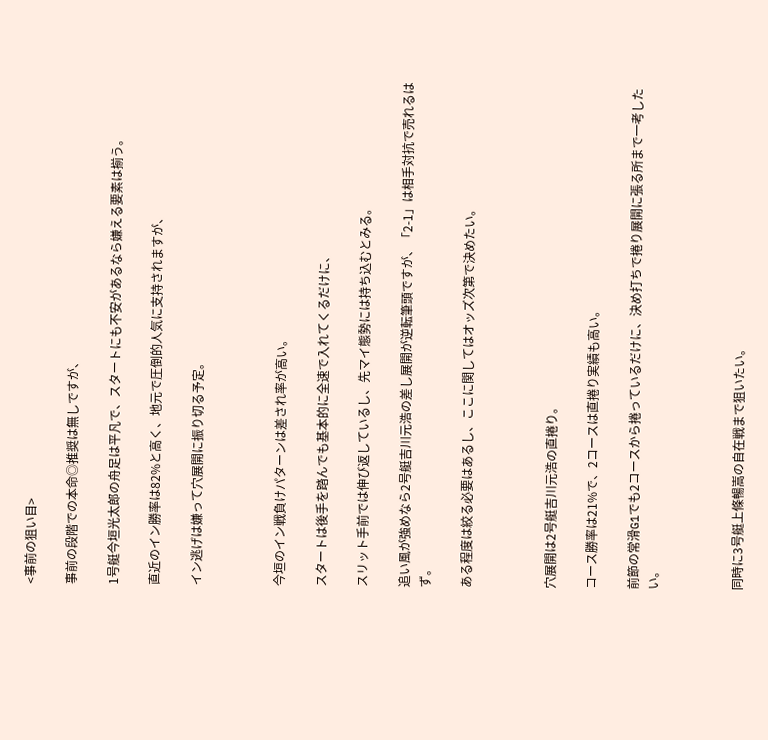<事前の狙い目>

事前の段階での本命◎推奨は無しですが、

1号艇今垣光太郎の舟足は平凡で、スタートにも不安があるなら嫌える要素は揃う。

直近のイン勝率は82%と高く、地元で圧倒的人気に支持されますが、

イン逃げは嫌って穴展開に振り切る予定。



今垣のイン戦負けパターンは差され率が高い。

スタートは後手を踏んでも基本的に全速で入れてくるだけに、

スリット手前では伸び返しているし、先マイ態勢には持ち込むとみる。

追い風が強めなら2号艇吉川元浩の差し展開が逆転筆頭ですが、「2-1」は相手対抗で売れるはず。

ある程度は絞る必要はあるし、ここに関してはオッズ次第で決めたい。



穴展開は2号艇吉川元浩の直捲り。

コース勝率は21%で、2コースは直捲り実績も高い。

前節の常滑G1でも2コースから捲っているだけに、決め打ちで捲り展開に張る所まで一考したい。



同時に3号艇上條暢嵩の自在戦まで狙いたい。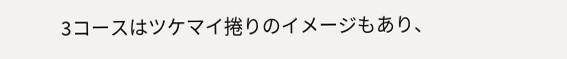3コースはツケマイ捲りのイメージもあり、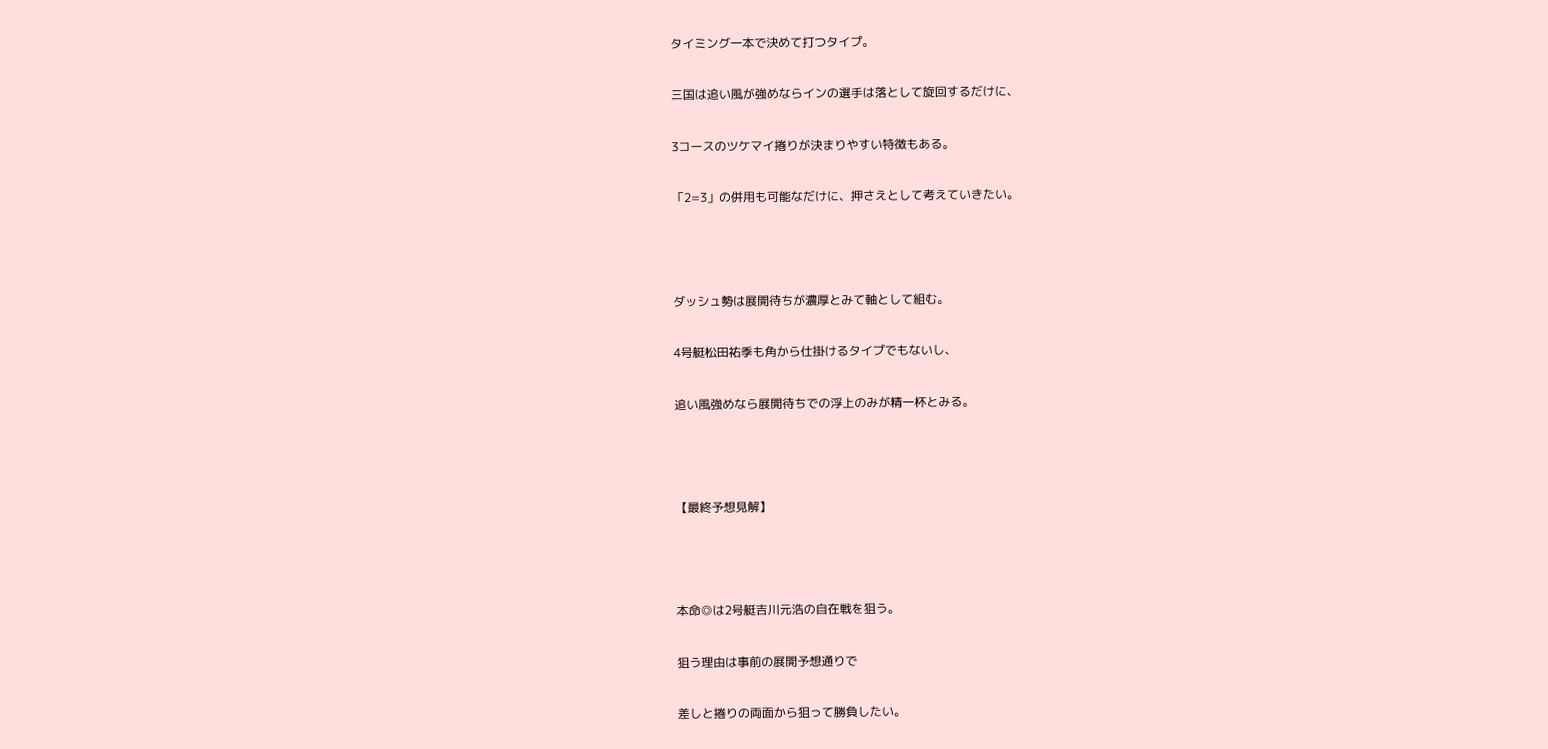タイミング一本で決めて打つタイプ。

三国は追い風が強めならインの選手は落として旋回するだけに、

3コースのツケマイ捲りが決まりやすい特徴もある。

「2=3」の併用も可能なだけに、押さえとして考えていきたい。



ダッシュ勢は展開待ちが濃厚とみて軸として組む。

4号艇松田祐季も角から仕掛けるタイプでもないし、

追い風強めなら展開待ちでの浮上のみが精一杯とみる。



【最終予想見解】



本命◎は2号艇吉川元浩の自在戦を狙う。

狙う理由は事前の展開予想通りで

差しと捲りの両面から狙って勝負したい。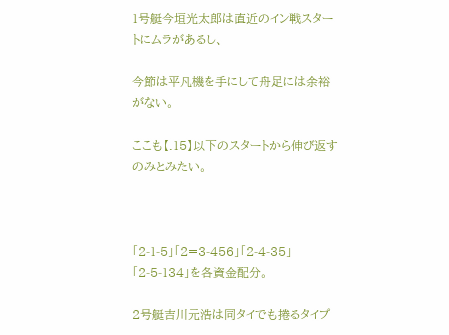1号艇今垣光太郎は直近のイン戦スタートにムラがあるし、

今節は平凡機を手にして舟足には余裕がない。

ここも【.15】以下のスタートから伸び返すのみとみたい。



「2-1-5」「2=3-456」「2-4-35」「2-5-134」を各資金配分。

2号艇吉川元浩は同タイでも捲るタイプ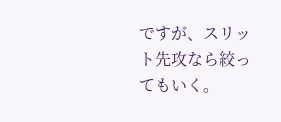ですが、スリット先攻なら絞ってもいく。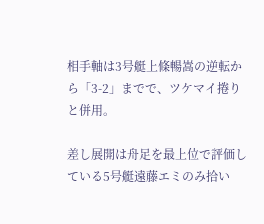相手軸は3号艇上條暢嵩の逆転から「3-2」までで、ツケマイ捲りと併用。

差し展開は舟足を最上位で評価している5号艇遠藤エミのみ拾い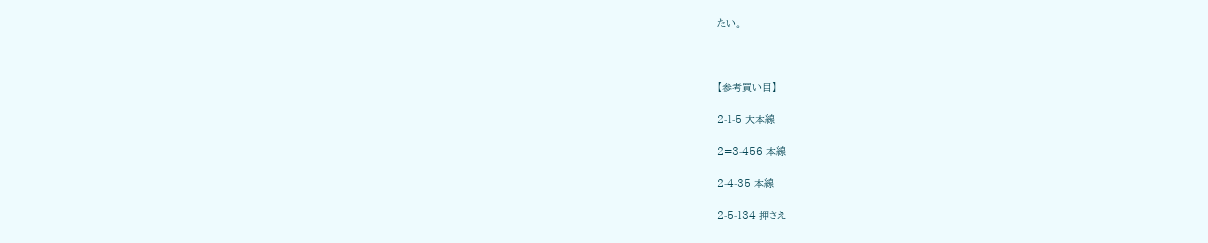たい。



【参考買い目】

2-1-5 大本線

2=3-456 本線

2-4-35 本線

2-5-134 押さえ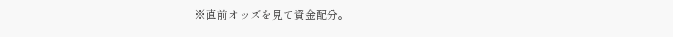※直前オッズを見て資金配分。